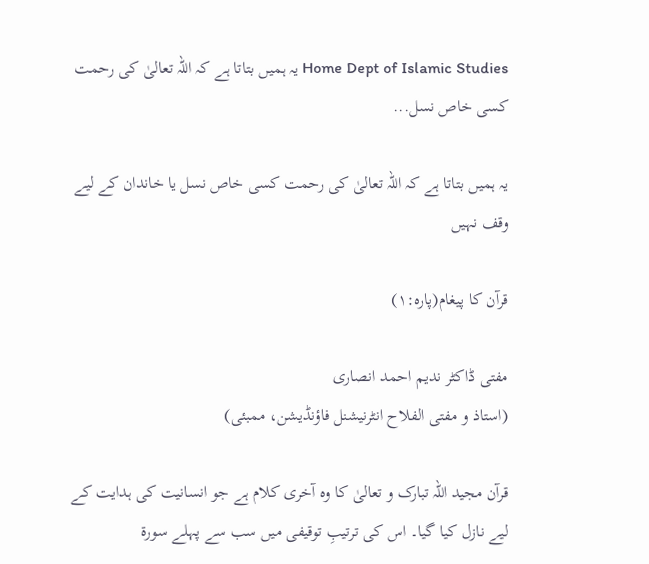Home Dept of Islamic Studies یہ ہمیں بتاتا ہے کہ اللہ تعالیٰ کی رحمت کسی خاص نسل...

یہ ہمیں بتاتا ہے کہ اللہ تعالیٰ کی رحمت کسی خاص نسل یا خاندان کے لیے وقف نہیں

قرآن کا پیغام(پارہ:۱)

مفتی ڈاکٹر ندیم احمد انصاری
(استاذ و مفتی الفلاح انٹرنیشنل فاؤنڈیشن، ممبئی)

قرآن مجید اللہ تبارک و تعالیٰ کا وہ آخری کلام ہے جو انسانیت کی ہدایت کے لیے نازل کیا گیا۔ اس کی ترتیبِ توقیفی میں سب سے پہلے سورۃ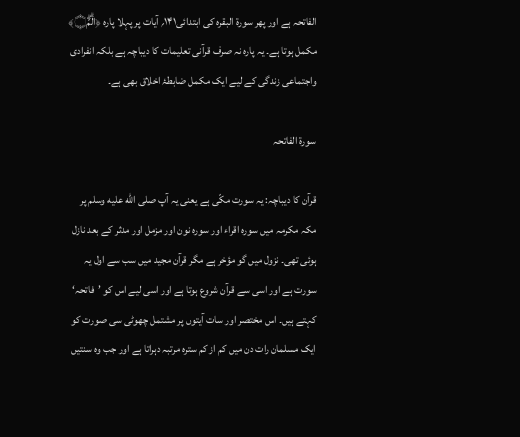الفاتحہ ہے اور پھر سورۃ البقرہ کی ابتدائی۱۴۱؍ آیات پر پہلا پارہ ﴿الۗمّۗ۝﴾ مکمل ہوتا ہے۔ یہ پارہ نہ صرف قرآنی تعلیمات کا دیباچہ ہے بلکہ انفرادی واجتماعی زندگی کے لیے ایک مکمل ضابطۂ اخلاق بھی ہے۔

سورۃ الفاتحہ

قرآن کا دیباچہ: یہ سورت مکّی ہے یعنی یہ آپ صلى الله عليه وسلم پر مکہ مکرمہ میں سورہ اقراء اور سورہ نون اور مزمل اور مدثر کے بعد نازل ہوئی تھی۔ نزول میں گو مؤخر ہے مگر قرآن مجید میں سب سے اول یہ سورت ہے اور اسی سے قرآن شروع ہوتا ہے اور اسی لیے اس کو ’فاتحہ‘ کہتے ہیں۔ اس مختصر اور سات آیتوں پر مشتمل چھوٹی سی صورت کو ایک مسلمان رات دن میں کم از کم سترہ مرتبہ دہراتا ہے اور جب وہ سنتیں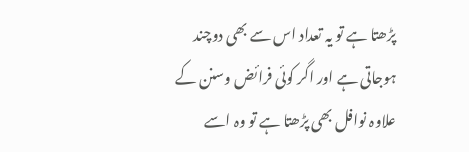پڑھتا ہے تو یہ تعداد اس سے بھی دوچند ہوجاتی ہے اور اگر کوئی فرائض وسنن کے علاوہ نوافل بھی پڑھتا ہے تو وہ اسے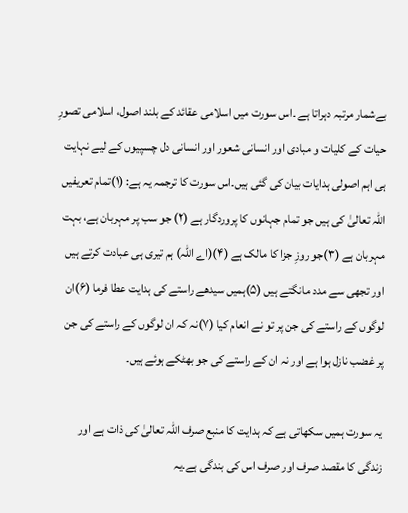بےشمار مرتبہ دہراتا ہے ۔اس سورت میں اسلامی عقائد کے بلند اصول، اسلامی تصورِ حیات کے کلیات و مبادی اور انسانی شعور اور انسانی دل چسپیوں کے لیے نہایت ہی اہم اصولی ہدایات بیان کی گئی ہیں۔اس سورت کا ترجمہ یہ ہے: (۱)تمام تعریفیں اللہ تعالیٰ کی ہیں جو تمام جہانوں کا پروردگار ہے (۲) جو سب پر مہربان ہے، بہت مہربان ہے (۳)جو روزِ جزا کا مالک ہے (۴)(اے اللہ) ہم تیری ہی عبادت کرتے ہیں اور تجھی سے مدد مانگتے ہیں (۵)ہمیں سیدھے راستے کی ہدایت عطا فرما (۶)ان لوگوں کے راستے کی جن پر تو نے انعام کیا (۷)نہ کہ ان لوگوں کے راستے کی جن پر غضب نازل ہوا ہے اور نہ ان کے راستے کی جو بھٹکے ہوئے ہیں۔

یہ سورت ہمیں سکھاتی ہے کہ ہدایت کا منبع صرف اللہ تعالیٰ کی ذات ہے اور زندگی کا مقصد صرف اور صرف اس کی بندگی ہے۔یہ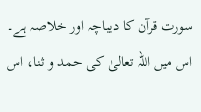سورت قرآن کا دیباچہ اور خلاصہ ہے۔ اس میں اللہ تعالیٰ کی حمد و ثنا، اس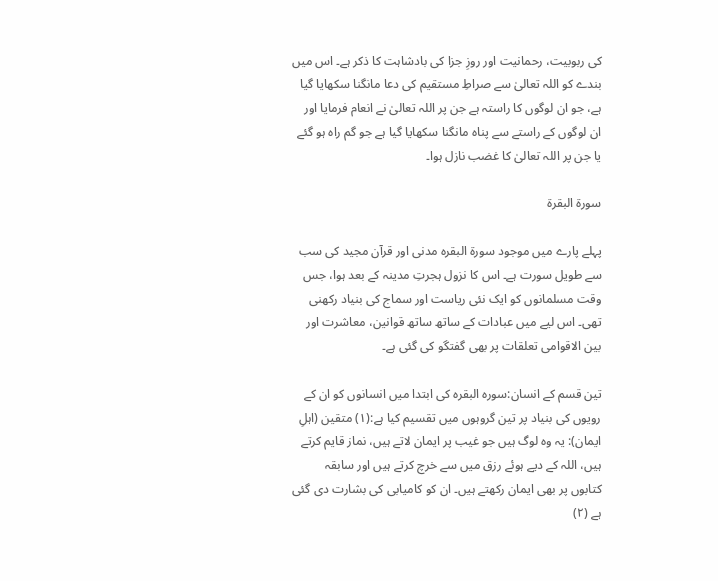کی ربوبیت، رحمانیت اور روزِ جزا کی بادشاہت کا ذکر ہے۔ اس میں بندے کو اللہ تعالیٰ سے صراطِ مستقیم کی دعا مانگنا سکھایا گیا ہے، جو ان لوگوں کا راستہ ہے جن پر اللہ تعالیٰ نے انعام فرمایا اور ان لوگوں کے راستے سے پناہ مانگنا سکھایا گیا ہے جو گم راہ ہو گئے یا جن پر اللہ تعالیٰ کا غضب نازل ہوا۔

سورۃ البقرۃ

پہلے پارے میں موجود سورۃ البقرہ مدنی اور قرآن مجید کی سب سے طویل سورت ہے۔ اس کا نزول ہجرتِ مدینہ کے بعد ہوا، جس وقت مسلمانوں کو ایک نئی ریاست اور سماج کی بنیاد رکھنی تھی۔ اس لیے میں عبادات کے ساتھ ساتھ قوانین، معاشرت اور بین الاقوامی تعلقات پر بھی گفتگو کی گئی ہے۔

تین قسم کے انسان:سورہ البقرہ کی ابتدا میں انسانوں کو ان کے رویوں کی بنیاد پر تین گروہوں میں تقسیم کیا ہے:(۱) متقین (اہلِ ایمان): یہ وہ لوگ ہیں جو غیب پر ایمان لاتے ہیں، نماز قایم کرتے ہیں، اللہ کے دیے ہوئے رزق میں سے خرچ کرتے ہیں اور سابقہ کتابوں پر بھی ایمان رکھتے ہیں۔ ان کو کامیابی کی بشارت دی گئی ہے (۲)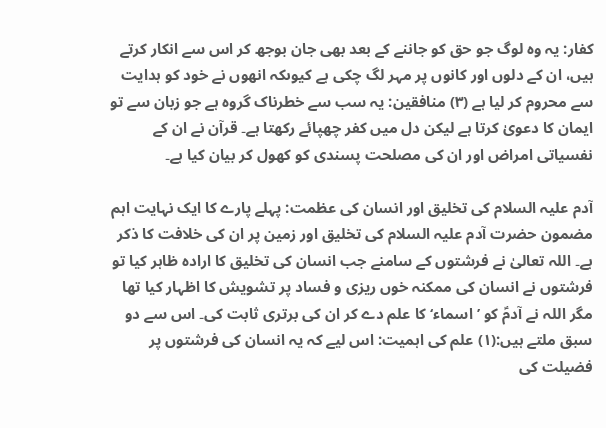کفار: یہ وہ لوگ جو حق کو جاننے کے بعد بھی جان بوجھ کر اس سے انکار کرتے ہیں، ان کے دلوں اور کانوں پر مہر لگ چکی ہے کیوںکہ انھوں نے خود کو ہدایت سے محروم کر لیا ہے (۳) منافقین: یہ سب سے خطرناک گروہ ہے جو زبان سے تو ایمان کا دعویٰ کرتا ہے لیکن دل میں کفر چھپائے رکھتا ہے۔ قرآن نے ان کے نفسیاتی امراض اور ان کی مصلحت پسندی کو کھول کر بیان کیا ہے۔

آدم علیہ السلام کی تخلیق اور انسان کی عظمت: پہلے پارے کا ایک نہایت اہم مضمون حضرت آدم علیہ السلام کی تخلیق اور زمین پر ان کی خلافت کا ذکر ہے۔ اللہ تعالیٰ نے فرشتوں کے سامنے جب انسان کی تخلیق کا ارادہ ظاہر کیا تو فرشتوں نے انسان کی ممکنہ خوں ریزی و فساد پر تشویش کا اظہار کیا تھا مگر اللہ نے آدمؑ کو ’اسماء‘ کا علم دے کر ان کی برتری ثابت کی۔ اس سے دو سبق ملتے ہیں:(۱) علم کی اہمیت: اس لیے کہ یہ انسان کی فرشتوں پر فضیلت کی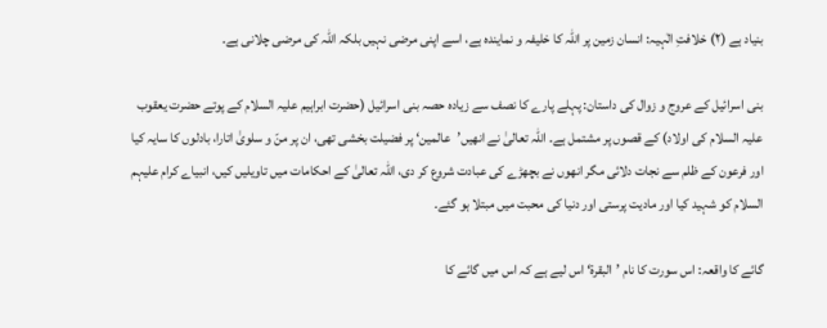بنیاد ہے (۲) خلافتِ الٰہیہ: انسان زمین پر اللہ کا خلیفہ و نمایندہ ہے، اسے اپنی مرضی نہیں بلکہ اللہ کی مرضی چلانی ہے۔

بنی اسرائیل کے عروج و زوال کی داستان: پہلے پارے کا نصف سے زیادہ حصہ بنی اسرائیل (حضرت ابراہیم علیہ السلام کے پوتے حضرت یعقوب علیہ السلام کی اولاد) کے قصوں پر مشتمل ہے۔ اللہ تعالیٰ نے انھیں’عالمین‘ پر فضیلت بخشی تھی، ان پر منّ و سلویٰ اتارا، بادلوں کا سایہ کیا اور فرعون کے ظلم سے نجات دلائی مگر انھوں نے بچھڑے کی عبادت شروع کر دی، اللہ تعالیٰ کے احکامات میں تاویلیں کیں، انبیاے کرام علیہم السلام کو شہید کیا اور مادیت پرستی اور دنیا کی محبت میں مبتلا ہو گئے۔

گائے کا واقعہ: اس سورت کا نام ’البقرۃ‘ اس لیے ہے کہ اس میں گائے کا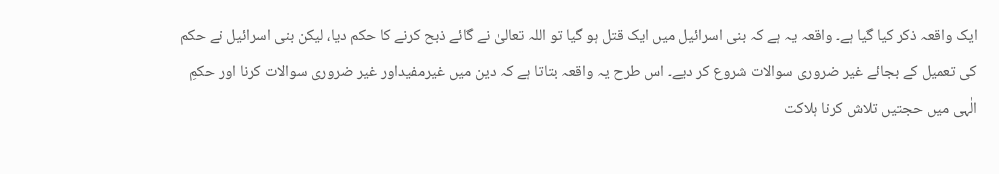ایک واقعہ ذکر کیا گیا ہے۔ واقعہ یہ ہے کہ بنی اسرائیل میں ایک قتل ہو گیا تو اللہ تعالیٰ نے گائے ذبح کرنے کا حکم دیا، لیکن بنی اسرائیل نے حکم کی تعمیل کے بجائے غیر ضروری سوالات شروع کر دیے۔ اس طرح یہ واقعہ بتاتا ہے کہ دین میں غیرمفیداور غیر ضروری سوالات کرنا اور حکمِ الٰہی میں حجتیں تلاش کرنا ہلاکت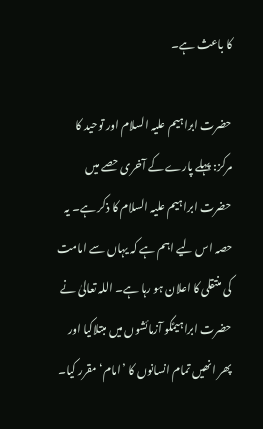کا باعث ہے۔

حضرت ابراہیم علیہ السلام اور توحید کا مرکز: پہلے پارے کے آخری حصے میں حضرت ابراہیم علیہ السلام کا ذکر ہے۔ یہ حصہ اس لیے اہم ہے کہ یہاں سے امامت کی منتقلی کا اعلان ہو رہا ہے۔ اللہ تعالیٰ نے حضرت ابراہیمؑکو آزمائشوں میں مبتلاکیا اور پھر انھیں تمام انسانوں کا ’امام‘ مقرر کیا۔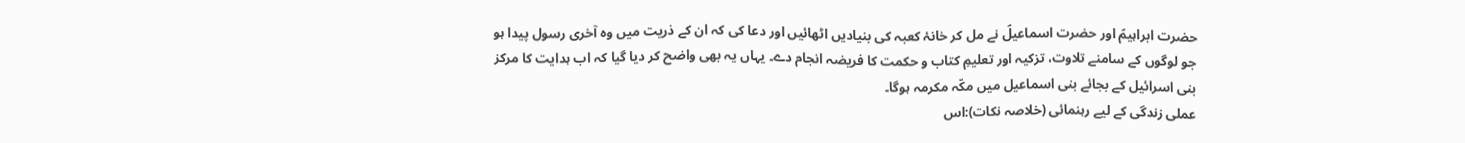حضرت ابراہیمؑ اور حضرت اسماعیلؑ نے مل کر خانۂ کعبہ کی بنیادیں اٹھائیں اور دعا کی کہ ان کے ذریت میں وہ آخری رسول پیدا ہو جو لوگوں کے سامنے تلاوت، تزکیہ اور تعلیمِ کتاب و حکمت کا فریضہ انجام دے۔ یہاں یہ بھی واضح کر دیا گیا کہ اب ہدایت کا مرکز بنی اسرائیل کے بجائے بنی اسماعیل میں مکّہ مکرمہ ہوگا۔
عملی زندگی کے لیے رہنمائی (خلاصہ نکات):اس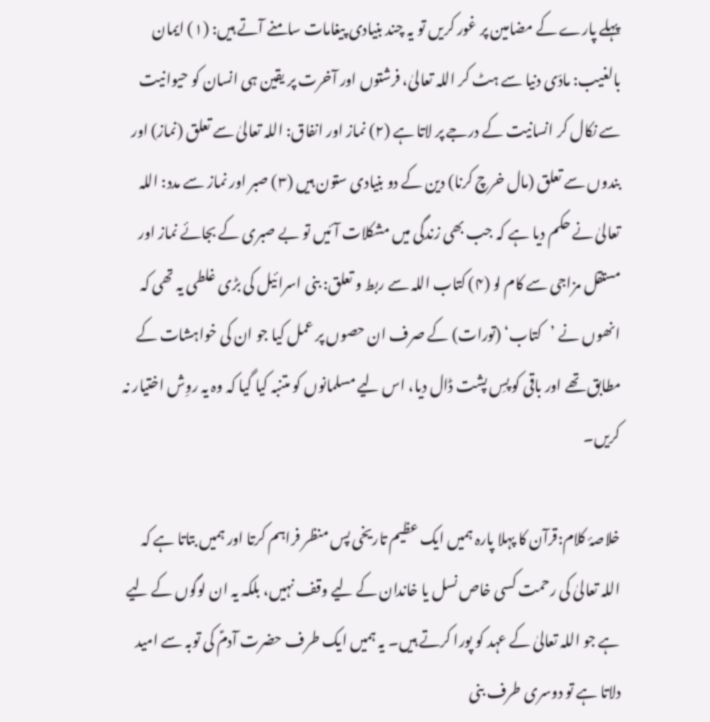پہلے پارے کے مضامین پر غور کریں تو یہ چند بنیادی پیغامات سامنے آتے ہیں: (۱) ایمان بالغیب: مادّی دنیا سے ہٹ کر اللہ تعالیٰ، فرشتوں اور آخرت پر یقین ہی انسان کو حیوانیت سے نکال کر انسانیت کے درجے پر لاتا ہے (۲) نماز اور انفاق: اللہ تعالیٰ سے تعلق (نماز) اور بندوں سے تعلق (مال خرچ کرنا) دین کے دو بنیادی ستون ہیں (۳) صبر اور نماز سے مدد: اللہ تعالیٰ نے حکم دیا ہے کہ جب بھی زندگی میں مشکلات آئیں تو بے صبری کے بجائے نماز اور مستقل مزاجی سے کام لو (۴) کتاب اللہ سے ربط و تعلق: بنی اسرائیل کی بڑی غلطی یہ تھی کہ انھوں نے ’کتاب‘ (تورات) کے صرف ان حصوں پر عمل کیا جو ان کی خواہشات کے مطابق تھے اور باقی کو پسِ پشت ڈال دیا، اس لیے مسلمانوں کو متنبہ کیا گیا کہ وہ یہ روِش اختیار نہ کریں۔

خلاصۂ کلام:قرآن کا پہلا پارہ ہمیں ایک عظیم تاریخی پس منظر فراہم کرتا اور ہمیں بتاتا ہے کہ اللہ تعالیٰ کی رحمت کسی خاص نسل یا خاندان کے لیے وقف نہیں، بلکہ یہ ان لوگوں کے لیے ہے جو اللہ تعالیٰ کے عہد کو پورا کرتے ہیں۔ یہ ہمیں ایک طرف حضرت آدمؑ کی توبہ سے امید دلاتا ہے تو دوسری طرف بنی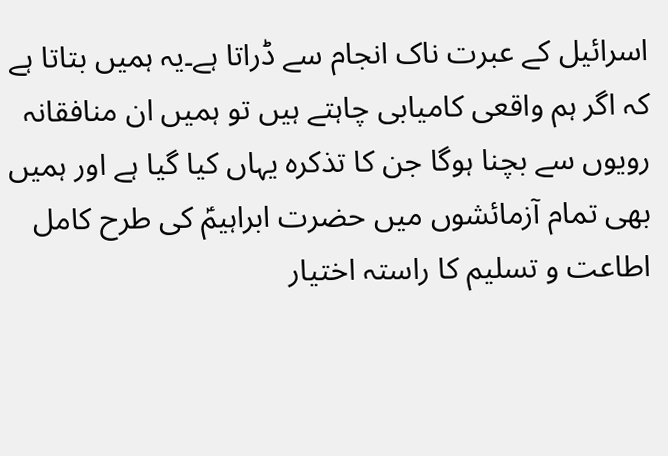اسرائیل کے عبرت ناک انجام سے ڈراتا ہے۔یہ ہمیں بتاتا ہے کہ اگر ہم واقعی کامیابی چاہتے ہیں تو ہمیں ان منافقانہ رویوں سے بچنا ہوگا جن کا تذکرہ یہاں کیا گیا ہے اور ہمیں بھی تمام آزمائشوں میں حضرت ابراہیمؑ کی طرح کامل اطاعت و تسلیم کا راستہ اختیار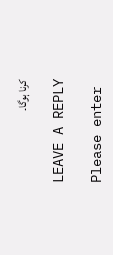کرنا ہوگا۔

LEAVE A REPLY

Please enter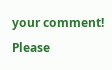your comment!
Please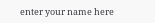enter your name here